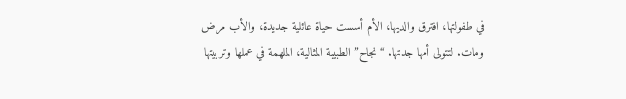في طفولتها، افترق والديها، الأم أسست حياة عائلية جديدة، والأب مرض ومات. لتتولى أمها جدتها. “نجاح” الطبيبة المثالية، الملهمة في عملها وتربيتها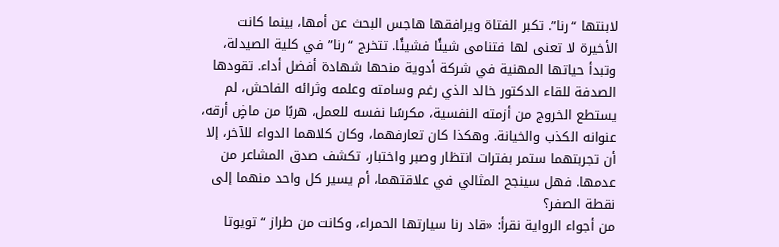لابنتها “رنا”. تكبر الفتاة ويرافقها هاجس البحث عن أمها، بينما كانت الأخيرة لا تعنى لها فتنامى شيئًا فشيئًا. تتخرج “رنا” في كلية الصيدلة، وتبدأ حياتها المهنية في شركة أدوية منحها شهادة أفضل أداء. تقودها الصدفة للقاء الدكتور خالد الذي رغم وسامته وعلمه وثرائه الفاحش، لم يستطع الخروج من أزمته النفسية، مكرسًا نفسه للعمل، هربًا من ماضٍ أرقه، عنوانه الكذب والخيانة. وهكذا كان تعارفهما، وكان كلاهما الدواء للآخر، إلا أن تجربتهما ستمر بفترات انتظار وصبر واختبار، تكشف صدق المشاعر من عدمها. فهل سينجح المثالي في علاقتهما، أم يسير كل واحد منهما إلى نقطة الصفر؟
من أجواء الرواية نقرأ: «قاد رنا سيارتها الحمراء، وكانت من طراز “تويوتا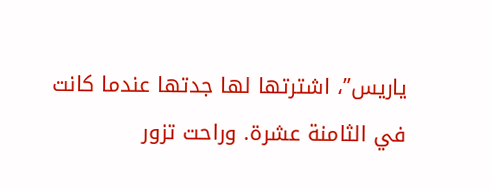ياريس”، اشترتها لها جدتها عندما كانت في الثامنة عشرة. وراحت تزور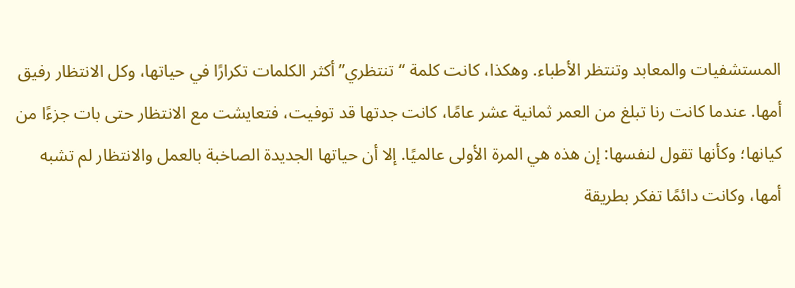المستشفيات والمعابد وتنتظر الأطباء. وهكذا، كانت كلمة “تنتظري” أكثر الكلمات تكرارًا في حياتها، وكل الانتظار رفيق أمها. عندما كانت رنا تبلغ من العمر ثمانية عشر عامًا، كانت جدتها قد توفيت، فتعايشت مع الانتظار حتى بات جزءًا من كيانها؛ وكأنها تقول لنفسها: إن هذه هي المرة الأولى عالميًا. إلا أن حياتها الجديدة الصاخبة بالعمل والانتظار لم تشبه أمها، وكانت دائمًا تفكر بطريقة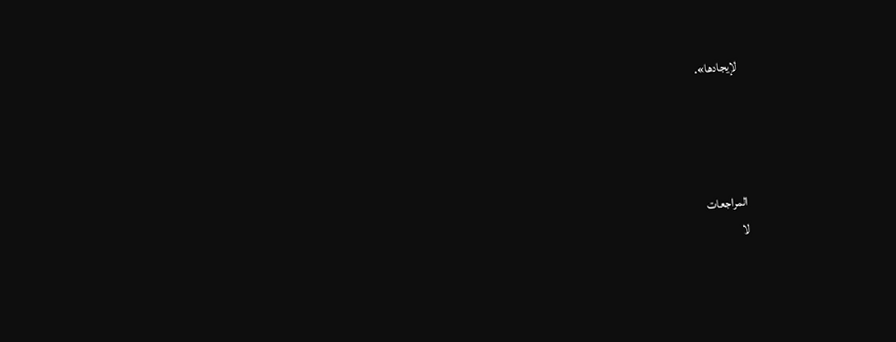لإيجادها».




المراجعات
لا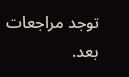توجد مراجعات بعد.